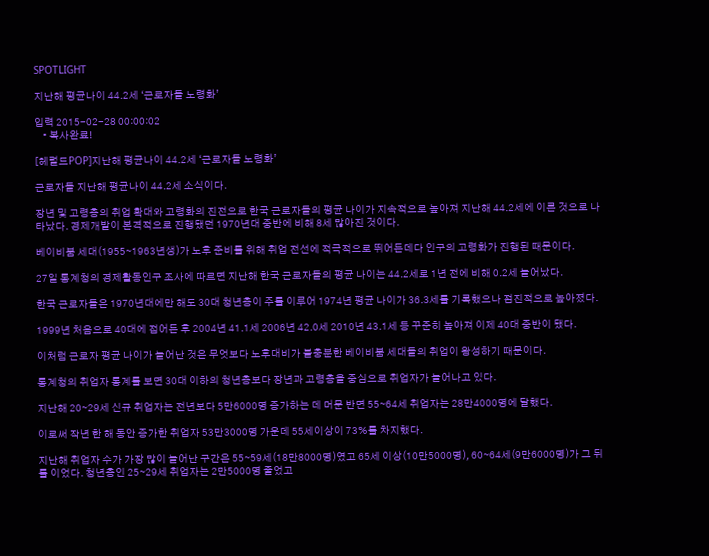SPOTLIGHT

지난해 평균나이 44.2세 ‘근로자들 노령화’

입력 2015-02-28 00:00:02
    • 복사완료!

[헤럴드POP]지난해 평균나이 44.2세 ‘근로자들 노령화’

근로자들 지난해 평균나이 44.2세 소식이다.

장년 및 고령층의 취업 확대와 고령화의 진전으로 한국 근로자들의 평균 나이가 지속적으로 높아져 지난해 44.2세에 이른 것으로 나타났다. 경제개발이 본격적으로 진행됐던 1970년대 중반에 비해 8세 많아진 것이다.

베이비붐 세대(1955∼1963년생)가 노후 준비를 위해 취업 전선에 적극적으로 뛰어든데다 인구의 고령화가 진행된 때문이다.

27일 통계청의 경제활동인구 조사에 따르면 지난해 한국 근로자들의 평균 나이는 44.2세로 1년 전에 비해 0.2세 늘어났다.

한국 근로자들은 1970년대에만 해도 30대 청년층이 주를 이루어 1974년 평균 나이가 36.3세를 기록했으나 점진적으로 높아졌다.

1999년 처음으로 40대에 접어든 후 2004년 41.1세 2006년 42.0세 2010년 43.1세 등 꾸준히 높아져 이제 40대 중반이 됐다.

이처럼 근로자 평균 나이가 늘어난 것은 무엇보다 노후대비가 불충분한 베이비붐 세대들의 취업이 왕성하기 때문이다.

통계청의 취업자 통계를 보면 30대 이하의 청년층보다 장년과 고령층을 중심으로 취업자가 늘어나고 있다.

지난해 20∼29세 신규 취업자는 전년보다 5만6000명 증가하는 데 머문 반면 55∼64세 취업자는 28만4000명에 달했다.

이로써 작년 한 해 동안 증가한 취업자 53만3000명 가운데 55세이상이 73%를 차지했다.

지난해 취업자 수가 가장 많이 늘어난 구간은 55∼59세(18만8000명)였고 65세 이상(10만5000명), 60∼64세(9만6000명)가 그 뒤를 이었다. 청년층인 25∼29세 취업자는 2만5000명 줄었고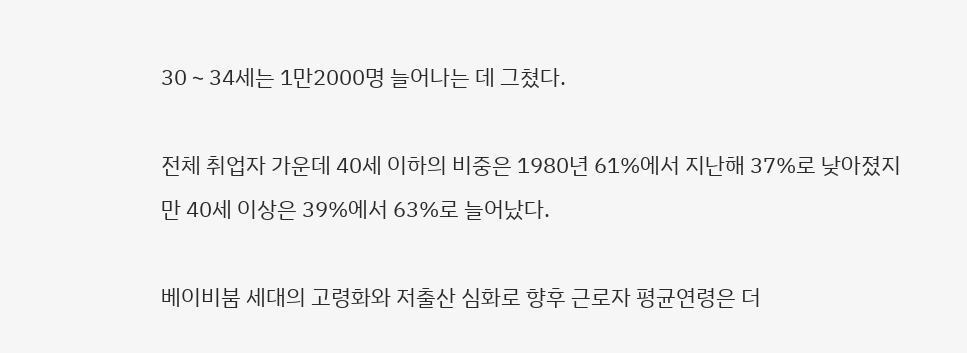30∼34세는 1만2000명 늘어나는 데 그쳤다.

전체 취업자 가운데 40세 이하의 비중은 1980년 61%에서 지난해 37%로 낮아졌지만 40세 이상은 39%에서 63%로 늘어났다.

베이비붐 세대의 고령화와 저출산 심화로 향후 근로자 평균연령은 더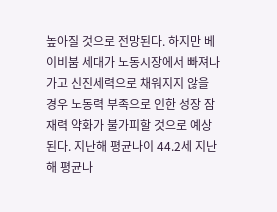높아질 것으로 전망된다. 하지만 베이비붐 세대가 노동시장에서 빠져나가고 신진세력으로 채워지지 않을 경우 노동력 부족으로 인한 성장 잠재력 약화가 불가피할 것으로 예상된다. 지난해 평균나이 44.2세 지난해 평균나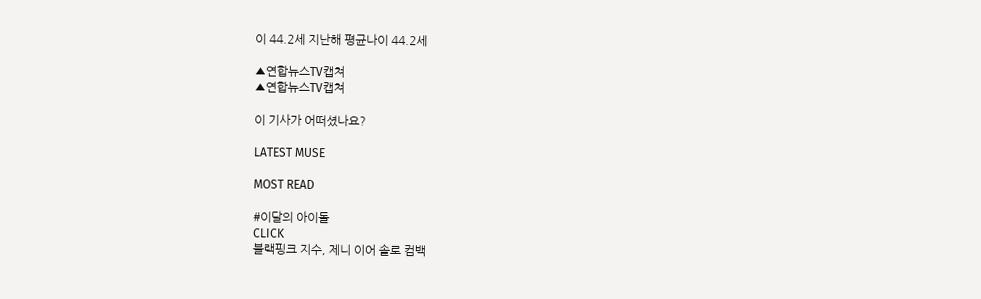이 44.2세 지난해 평균나이 44.2세

▲연합뉴스TV캡쳐
▲연합뉴스TV캡쳐

이 기사가 어떠셨나요?

LATEST MUSE

MOST READ

#이달의 아이돌
CLICK
블랙핑크 지수, 제니 이어 솔로 컴백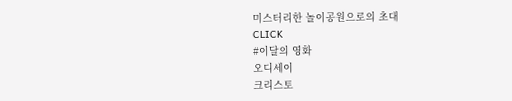미스터리한 놀이공원으로의 초대
CLICK
#이달의 영화
오디세이
크리스토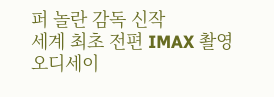퍼 놀란 감독 신작
세계 최초 전편 IMAX 촬영
오디세이